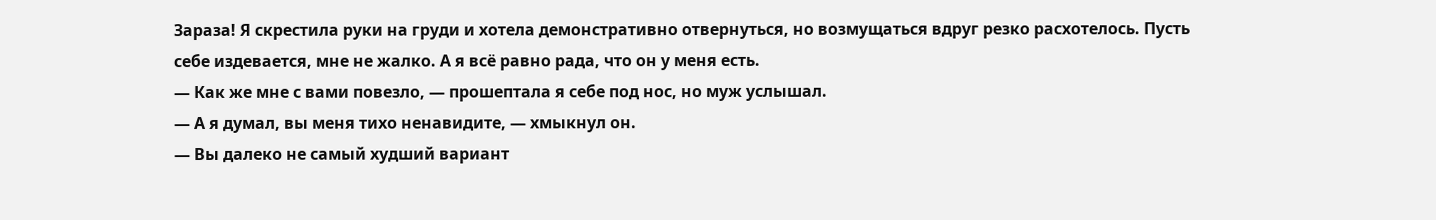Зараза! Я скрестила руки на груди и хотела демонстративно отвернуться, но возмущаться вдруг резко расхотелось. Пусть себе издевается, мне не жалко. А я всё равно рада, что он у меня есть.
— Как же мне с вами повезло, — прошептала я себе под нос, но муж услышал.
— А я думал, вы меня тихо ненавидите, — хмыкнул он.
— Вы далеко не самый худший вариант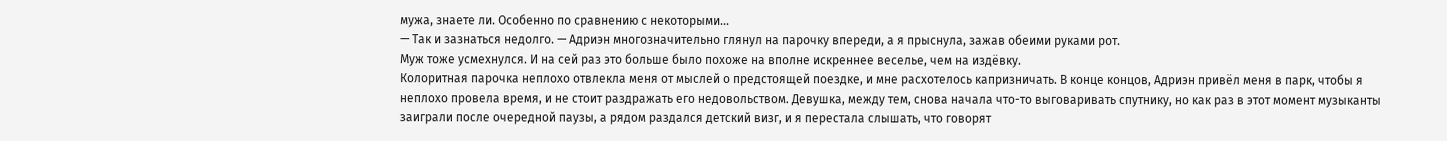мужа, знаете ли. Особенно по сравнению с некоторыми…
— Так и зазнаться недолго. — Адриэн многозначительно глянул на парочку впереди, а я прыснула, зажав обеими руками рот.
Муж тоже усмехнулся. И на сей раз это больше было похоже на вполне искреннее веселье, чем на издёвку.
Колоритная парочка неплохо отвлекла меня от мыслей о предстоящей поездке, и мне расхотелось капризничать. В конце концов, Адриэн привёл меня в парк, чтобы я неплохо провела время, и не стоит раздражать его недовольством. Девушка, между тем, снова начала что-то выговаривать спутнику, но как раз в этот момент музыканты заиграли после очередной паузы, а рядом раздался детский визг, и я перестала слышать, что говорят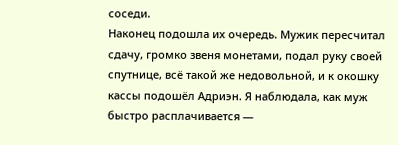соседи.
Наконец подошла их очередь. Мужик пересчитал сдачу, громко звеня монетами, подал руку своей спутнице, всё такой же недовольной, и к окошку кассы подошёл Адриэн. Я наблюдала, как муж быстро расплачивается —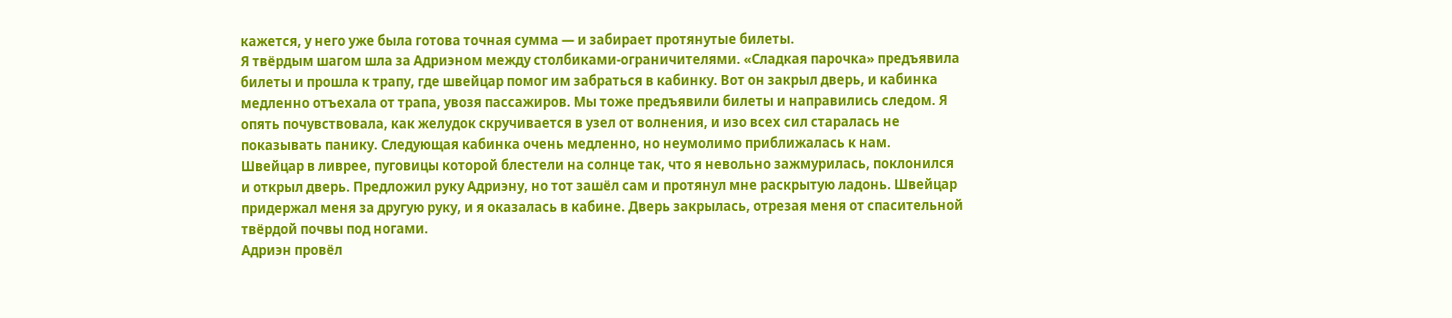кажется, у него уже была готова точная сумма — и забирает протянутые билеты.
Я твёрдым шагом шла за Адриэном между столбиками-ограничителями. «Сладкая парочка» предъявила билеты и прошла к трапу, где швейцар помог им забраться в кабинку. Вот он закрыл дверь, и кабинка медленно отъехала от трапа, увозя пассажиров. Мы тоже предъявили билеты и направились следом. Я опять почувствовала, как желудок скручивается в узел от волнения, и изо всех сил старалась не показывать панику. Следующая кабинка очень медленно, но неумолимо приближалась к нам.
Швейцар в ливрее, пуговицы которой блестели на солнце так, что я невольно зажмурилась, поклонился и открыл дверь. Предложил руку Адриэну, но тот зашёл сам и протянул мне раскрытую ладонь. Швейцар придержал меня за другую руку, и я оказалась в кабине. Дверь закрылась, отрезая меня от спасительной твёрдой почвы под ногами.
Адриэн провёл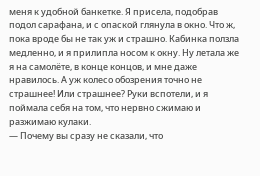меня к удобной банкетке. Я присела, подобрав подол сарафана, и с опаской глянула в окно. Что ж, пока вроде бы не так уж и страшно. Кабинка ползла медленно, и я прилипла носом к окну. Ну летала же я на самолёте, в конце концов, и мне даже нравилось. А уж колесо обозрения точно не страшнее! Или страшнее? Руки вспотели, и я поймала себя на том, что нервно сжимаю и разжимаю кулаки.
— Почему вы сразу не сказали, что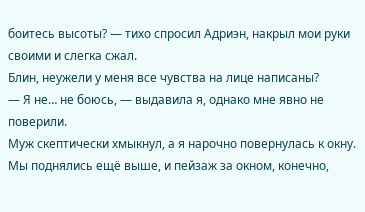боитесь высоты? — тихо спросил Адриэн, накрыл мои руки своими и слегка сжал.
Блин, неужели у меня все чувства на лице написаны?
— Я не… не боюсь, — выдавила я, однако мне явно не поверили.
Муж скептически хмыкнул, а я нарочно повернулась к окну. Мы поднялись ещё выше, и пейзаж за окном, конечно,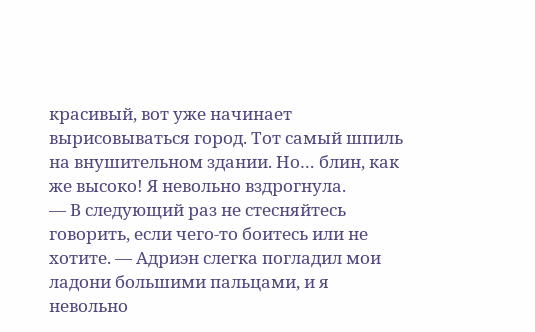красивый, вот уже начинает вырисовываться город. Тот самый шпиль на внушительном здании. Но… блин, как же высоко! Я невольно вздрогнула.
— В следующий раз не стесняйтесь говорить, если чего-то боитесь или не хотите. — Адриэн слегка погладил мои ладони большими пальцами, и я невольно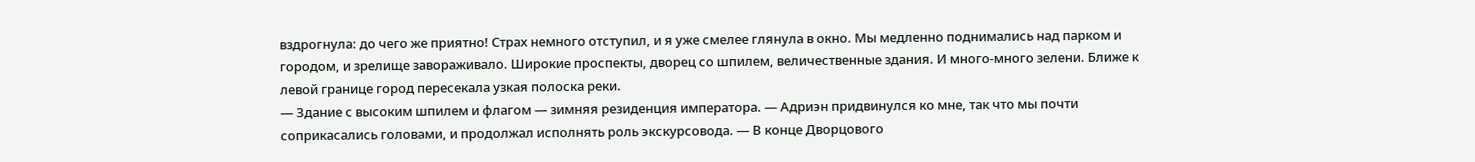вздрогнула: до чего же приятно! Страх немного отступил, и я уже смелее глянула в окно. Мы медленно поднимались над парком и городом, и зрелище завораживало. Широкие проспекты, дворец со шпилем, величественные здания. И много-много зелени. Ближе к левой границе город пересекала узкая полоска реки.
— Здание с высоким шпилем и флагом — зимняя резиденция императора. — Адриэн придвинулся ко мне, так что мы почти соприкасались головами, и продолжал исполнять роль экскурсовода. — В конце Дворцового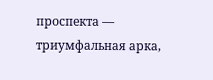проспекта — триумфальная арка,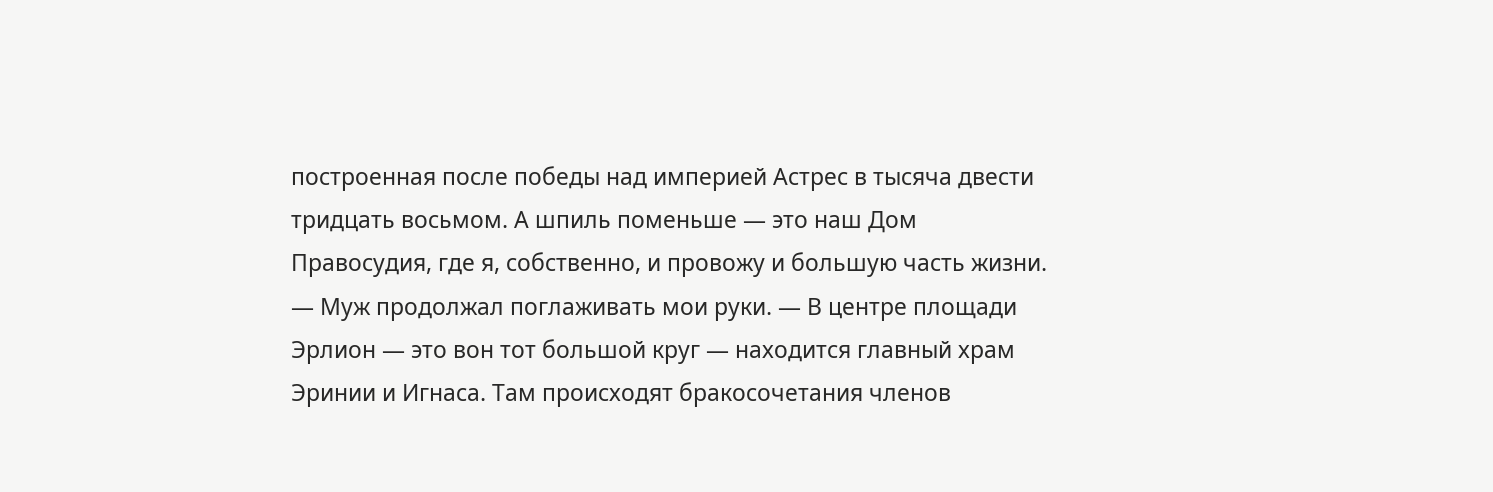построенная после победы над империей Астрес в тысяча двести тридцать восьмом. А шпиль поменьше — это наш Дом Правосудия, где я, собственно, и провожу и большую часть жизни. — Муж продолжал поглаживать мои руки. — В центре площади Эрлион — это вон тот большой круг — находится главный храм Эринии и Игнаса. Там происходят бракосочетания членов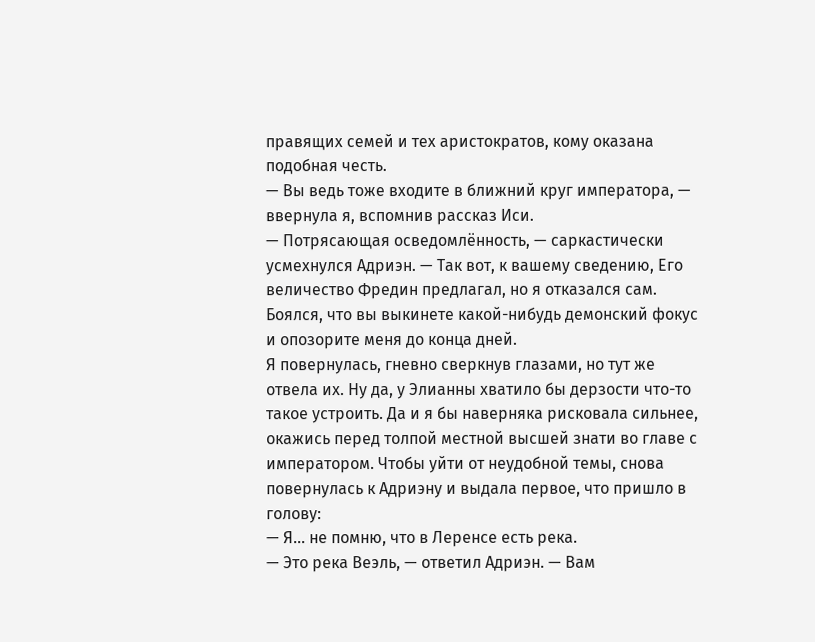правящих семей и тех аристократов, кому оказана подобная честь.
— Вы ведь тоже входите в ближний круг императора, — ввернула я, вспомнив рассказ Иси.
— Потрясающая осведомлённость, — саркастически усмехнулся Адриэн. — Так вот, к вашему сведению, Его величество Фредин предлагал, но я отказался сам. Боялся, что вы выкинете какой-нибудь демонский фокус и опозорите меня до конца дней.
Я повернулась, гневно сверкнув глазами, но тут же отвела их. Ну да, у Элианны хватило бы дерзости что-то такое устроить. Да и я бы наверняка рисковала сильнее, окажись перед толпой местной высшей знати во главе с императором. Чтобы уйти от неудобной темы, снова повернулась к Адриэну и выдала первое, что пришло в голову:
— Я… не помню, что в Леренсе есть река.
— Это река Веэль, — ответил Адриэн. — Вам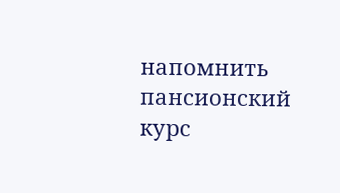напомнить пансионский курс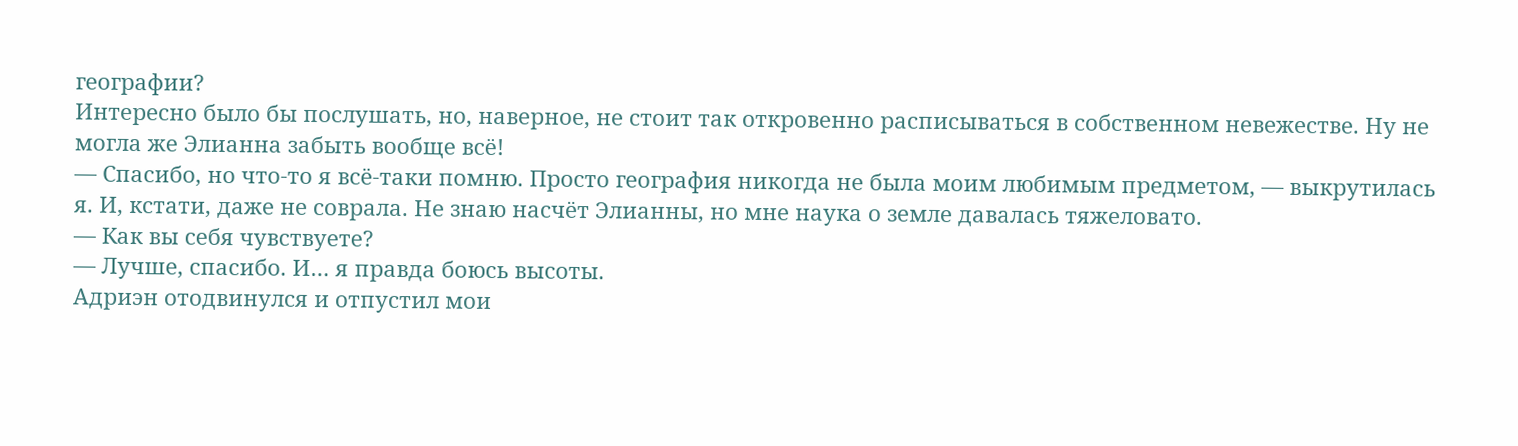географии?
Интересно было бы послушать, но, наверное, не стоит так откровенно расписываться в собственном невежестве. Ну не могла же Элианна забыть вообще всё!
— Спасибо, но что-то я всё-таки помню. Просто география никогда не была моим любимым предметом, — выкрутилась я. И, кстати, даже не соврала. Не знаю насчёт Элианны, но мне наука о земле давалась тяжеловато.
— Как вы себя чувствуете?
— Лучше, спасибо. И… я правда боюсь высоты.
Адриэн отодвинулся и отпустил мои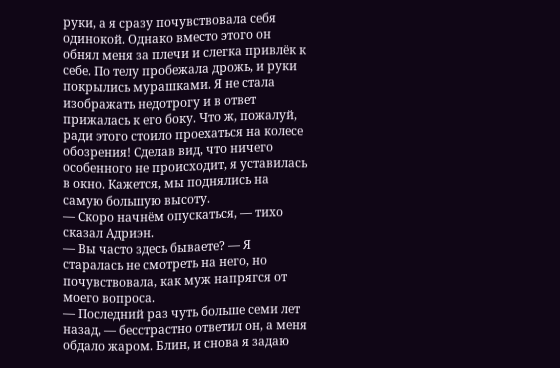руки, а я сразу почувствовала себя одинокой. Однако вместо этого он обнял меня за плечи и слегка привлёк к себе. По телу пробежала дрожь, и руки покрылись мурашками. Я не стала изображать недотрогу и в ответ прижалась к его боку. Что ж, пожалуй, ради этого стоило проехаться на колесе обозрения! Сделав вид, что ничего особенного не происходит, я уставилась в окно. Кажется, мы поднялись на самую большую высоту.
— Скоро начнём опускаться, — тихо сказал Адриэн.
— Вы часто здесь бываете? — Я старалась не смотреть на него, но почувствовала, как муж напрягся от моего вопроса.
— Последний раз чуть больше семи лет назад, — бесстрастно ответил он, а меня обдало жаром. Блин, и снова я задаю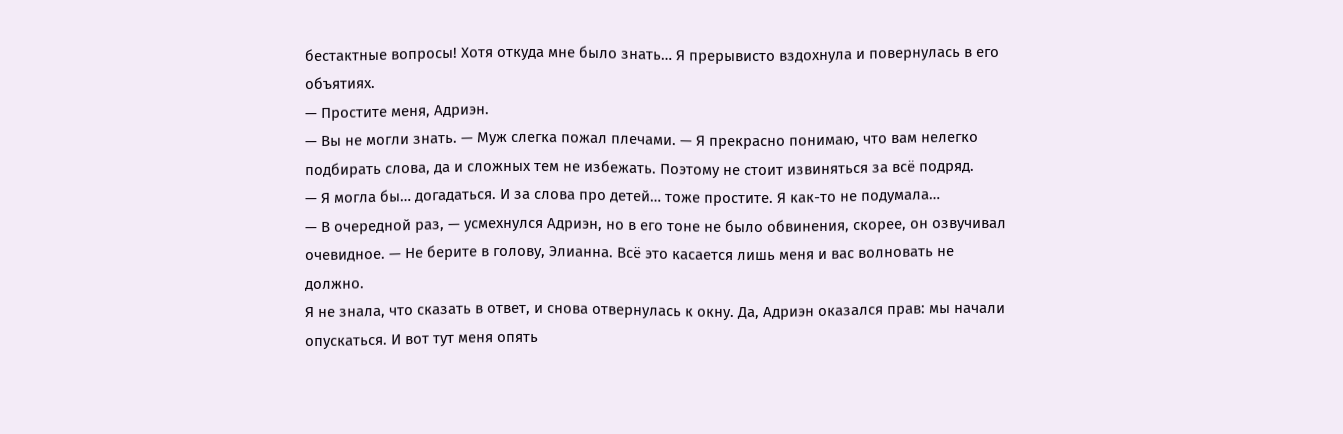бестактные вопросы! Хотя откуда мне было знать… Я прерывисто вздохнула и повернулась в его объятиях.
— Простите меня, Адриэн.
— Вы не могли знать. — Муж слегка пожал плечами. — Я прекрасно понимаю, что вам нелегко подбирать слова, да и сложных тем не избежать. Поэтому не стоит извиняться за всё подряд.
— Я могла бы… догадаться. И за слова про детей… тоже простите. Я как-то не подумала…
— В очередной раз, — усмехнулся Адриэн, но в его тоне не было обвинения, скорее, он озвучивал очевидное. — Не берите в голову, Элианна. Всё это касается лишь меня и вас волновать не должно.
Я не знала, что сказать в ответ, и снова отвернулась к окну. Да, Адриэн оказался прав: мы начали опускаться. И вот тут меня опять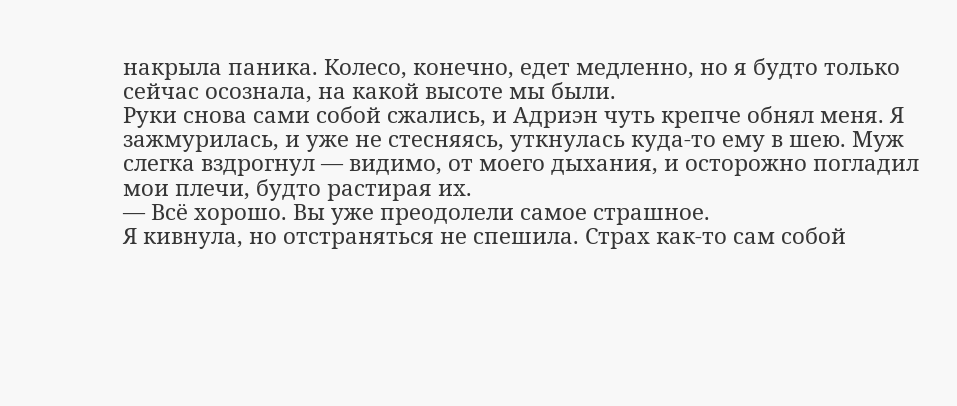накрыла паника. Колесо, конечно, едет медленно, но я будто только сейчас осознала, на какой высоте мы были.
Руки снова сами собой сжались, и Адриэн чуть крепче обнял меня. Я зажмурилась, и уже не стесняясь, уткнулась куда-то ему в шею. Муж слегка вздрогнул — видимо, от моего дыхания, и осторожно погладил мои плечи, будто растирая их.
— Всё хорошо. Вы уже преодолели самое страшное.
Я кивнула, но отстраняться не спешила. Страх как-то сам собой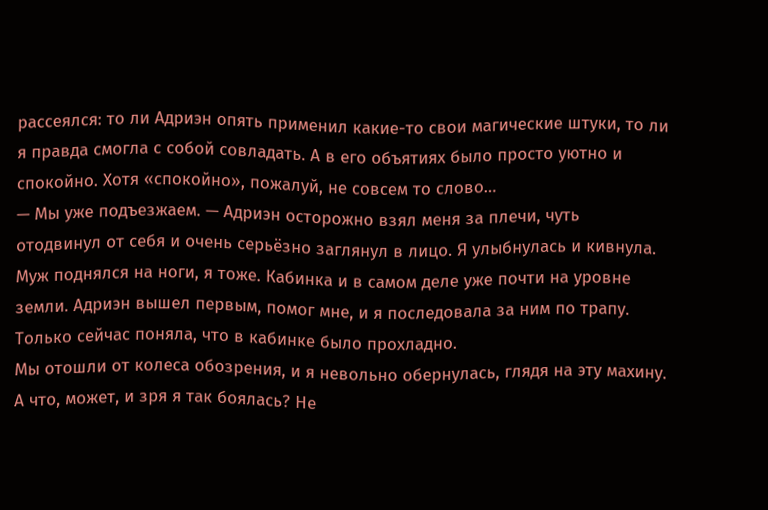рассеялся: то ли Адриэн опять применил какие-то свои магические штуки, то ли я правда смогла с собой совладать. А в его объятиях было просто уютно и спокойно. Хотя «спокойно», пожалуй, не совсем то слово…
— Мы уже подъезжаем. — Адриэн осторожно взял меня за плечи, чуть отодвинул от себя и очень серьёзно заглянул в лицо. Я улыбнулась и кивнула. Муж поднялся на ноги, я тоже. Кабинка и в самом деле уже почти на уровне земли. Адриэн вышел первым, помог мне, и я последовала за ним по трапу. Только сейчас поняла, что в кабинке было прохладно.
Мы отошли от колеса обозрения, и я невольно обернулась, глядя на эту махину. А что, может, и зря я так боялась? Не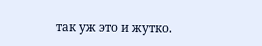так уж это и жутко.